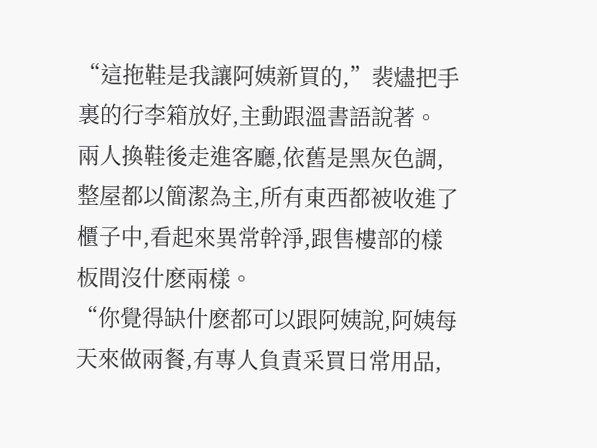“這拖鞋是我讓阿姨新買的,”裴燼把手裏的行李箱放好,主動跟溫書語說著。
兩人換鞋後走進客廳,依舊是黑灰色調,整屋都以簡潔為主,所有東西都被收進了櫃子中,看起來異常幹淨,跟售樓部的樣板間沒什麽兩樣。
“你覺得缺什麽都可以跟阿姨說,阿姨每天來做兩餐,有專人負責采買日常用品,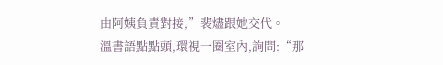由阿姨負責對接,”裴燼跟她交代。
溫書語點點頭,環視一圈室內,詢問:“那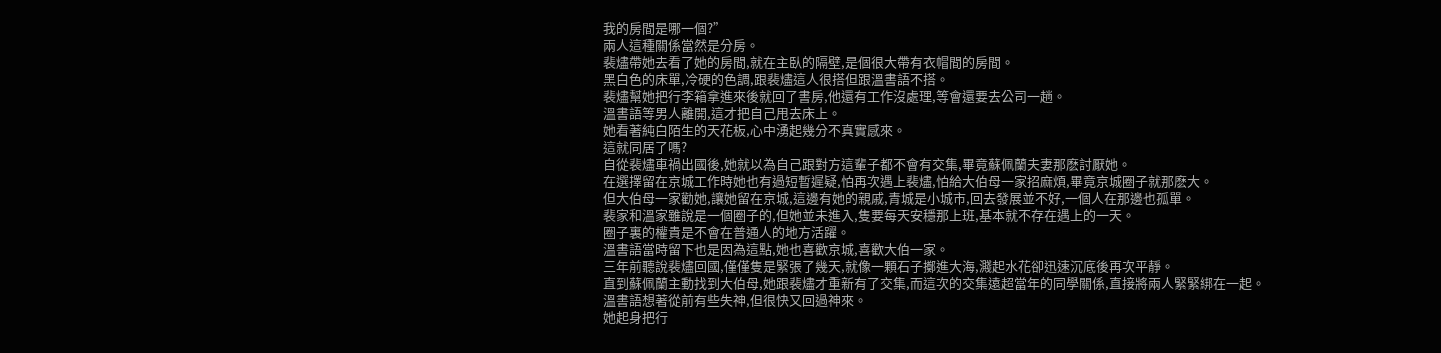我的房間是哪一個?”
兩人這種關係當然是分房。
裴燼帶她去看了她的房間,就在主臥的隔壁,是個很大帶有衣帽間的房間。
黑白色的床單,冷硬的色調,跟裴燼這人很搭但跟溫書語不搭。
裴燼幫她把行李箱拿進來後就回了書房,他還有工作沒處理,等會還要去公司一趟。
溫書語等男人離開,這才把自己甩去床上。
她看著純白陌生的天花板,心中湧起幾分不真實感來。
這就同居了嗎?
自從裴燼車禍出國後,她就以為自己跟對方這輩子都不會有交集,畢竟蘇佩蘭夫妻那麽討厭她。
在選擇留在京城工作時她也有過短暫遲疑,怕再次遇上裴燼,怕給大伯母一家招麻煩,畢竟京城圈子就那麽大。
但大伯母一家勸她,讓她留在京城,這邊有她的親戚,青城是小城市,回去發展並不好,一個人在那邊也孤單。
裴家和溫家雖說是一個圈子的,但她並未進入,隻要每天安穩那上班,基本就不存在遇上的一天。
圈子裏的權貴是不會在普通人的地方活躍。
溫書語當時留下也是因為這點,她也喜歡京城,喜歡大伯一家。
三年前聽說裴燼回國,僅僅隻是緊張了幾天,就像一顆石子擲進大海,濺起水花卻迅速沉底後再次平靜。
直到蘇佩蘭主動找到大伯母,她跟裴燼才重新有了交集,而這次的交集遠超當年的同學關係,直接將兩人緊緊綁在一起。
溫書語想著從前有些失神,但很快又回過神來。
她起身把行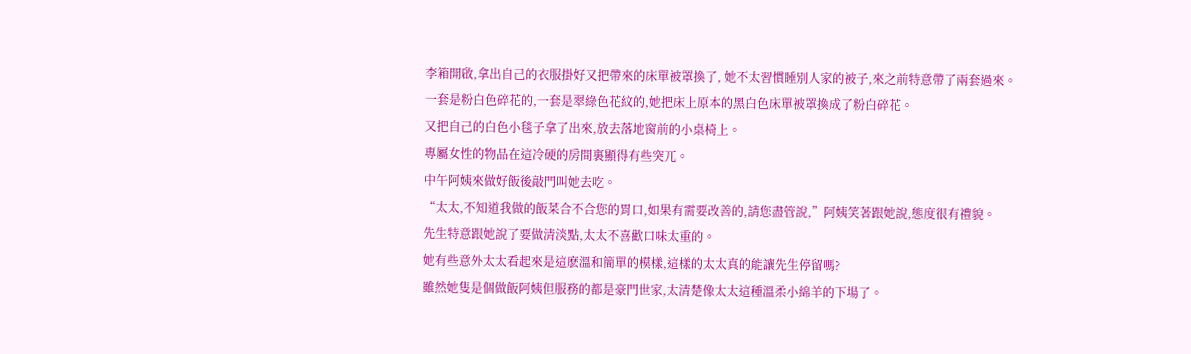李箱開啟,拿出自己的衣服掛好又把帶來的床單被罩換了, 她不太習慣睡別人家的被子,來之前特意帶了兩套過來。
一套是粉白色碎花的,一套是翠綠色花紋的,她把床上原本的黑白色床單被罩換成了粉白碎花。
又把自己的白色小毯子拿了出來,放去落地窗前的小桌椅上。
專屬女性的物品在這冷硬的房間裏顯得有些突兀。
中午阿姨來做好飯後敲門叫她去吃。
“太太,不知道我做的飯菜合不合您的胃口,如果有需要改善的,請您盡管說,”阿姨笑著跟她說,態度很有禮貌。
先生特意跟她說了要做清淡點,太太不喜歡口味太重的。
她有些意外太太看起來是這麽溫和簡單的模樣,這樣的太太真的能讓先生停留嗎?
雖然她隻是個做飯阿姨但服務的都是豪門世家,太清楚像太太這種溫柔小綿羊的下場了。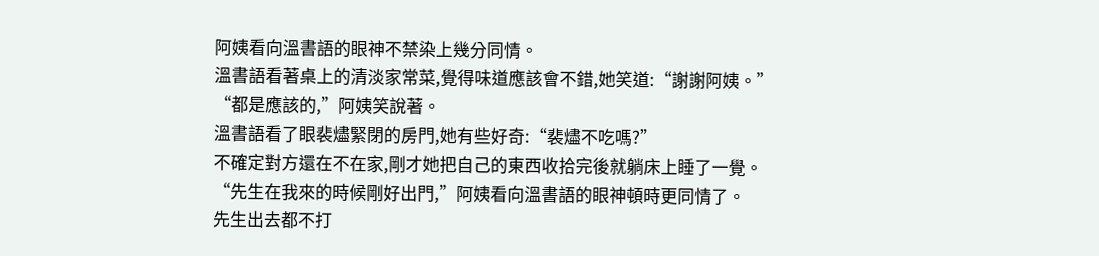阿姨看向溫書語的眼神不禁染上幾分同情。
溫書語看著桌上的清淡家常菜,覺得味道應該會不錯,她笑道:“謝謝阿姨。”
“都是應該的,”阿姨笑說著。
溫書語看了眼裴燼緊閉的房門,她有些好奇:“裴燼不吃嗎?”
不確定對方還在不在家,剛才她把自己的東西收拾完後就躺床上睡了一覺。
“先生在我來的時候剛好出門,”阿姨看向溫書語的眼神頓時更同情了。
先生出去都不打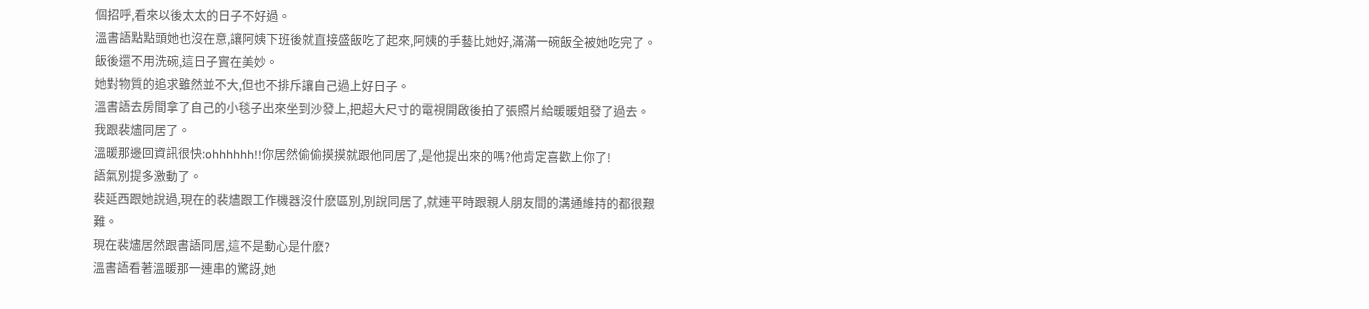個招呼,看來以後太太的日子不好過。
溫書語點點頭她也沒在意,讓阿姨下班後就直接盛飯吃了起來,阿姨的手藝比她好,滿滿一碗飯全被她吃完了。
飯後還不用洗碗,這日子實在美妙。
她對物質的追求雖然並不大,但也不排斥讓自己過上好日子。
溫書語去房間拿了自己的小毯子出來坐到沙發上,把超大尺寸的電視開啟後拍了張照片給暖暖姐發了過去。
我跟裴燼同居了。
溫暖那邊回資訊很快:ohhhhhh!!你居然偷偷摸摸就跟他同居了,是他提出來的嗎?他肯定喜歡上你了!
語氣別提多激動了。
裴延西跟她說過,現在的裴燼跟工作機器沒什麽區別,別說同居了,就連平時跟親人朋友間的溝通維持的都很艱難。
現在裴燼居然跟書語同居,這不是動心是什麽?
溫書語看著溫暖那一連串的驚訝,她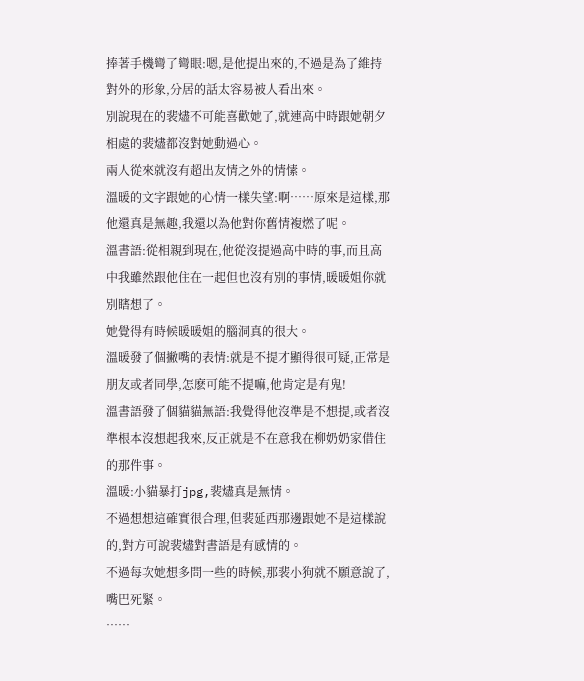捧著手機彎了彎眼:嗯,是他提出來的,不過是為了維持對外的形象,分居的話太容易被人看出來。
別說現在的裴燼不可能喜歡她了,就連高中時跟她朝夕相處的裴燼都沒對她動過心。
兩人從來就沒有超出友情之外的情愫。
溫暖的文字跟她的心情一樣失望:啊……原來是這樣,那他還真是無趣,我還以為他對你舊情複燃了呢。
溫書語:從相親到現在,他從沒提過高中時的事,而且高中我雖然跟他住在一起但也沒有別的事情,暖暖姐你就別瞎想了。
她覺得有時候暖暖姐的腦洞真的很大。
溫暖發了個撇嘴的表情:就是不提才顯得很可疑,正常是朋友或者同學,怎麽可能不提嘛,他肯定是有鬼!
溫書語發了個貓貓無語:我覺得他沒準是不想提,或者沒準根本沒想起我來,反正就是不在意我在柳奶奶家借住的那件事。
溫暖:小貓暴打jpg,裴燼真是無情。
不過想想這確實很合理,但裴延西那邊跟她不是這樣說的,對方可說裴燼對書語是有感情的。
不過每次她想多問一些的時候,那裴小狗就不願意說了,嘴巴死緊。
……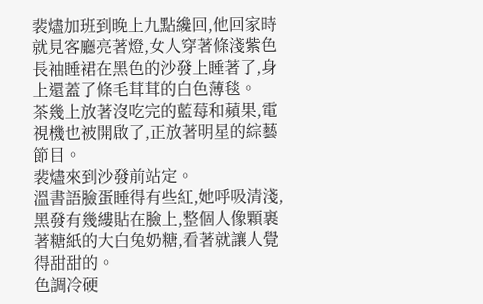裴燼加班到晚上九點纔回,他回家時就見客廳亮著燈,女人穿著條淺紫色長袖睡裙在黑色的沙發上睡著了,身上還蓋了條毛茸茸的白色薄毯。
茶幾上放著沒吃完的藍莓和蘋果,電視機也被開啟了,正放著明星的綜藝節目。
裴燼來到沙發前站定。
溫書語臉蛋睡得有些紅,她呼吸清淺,黑發有幾縷貼在臉上,整個人像顆裹著糖紙的大白兔奶糖,看著就讓人覺得甜甜的。
色調冷硬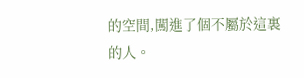的空間,闖進了個不屬於這裏的人。